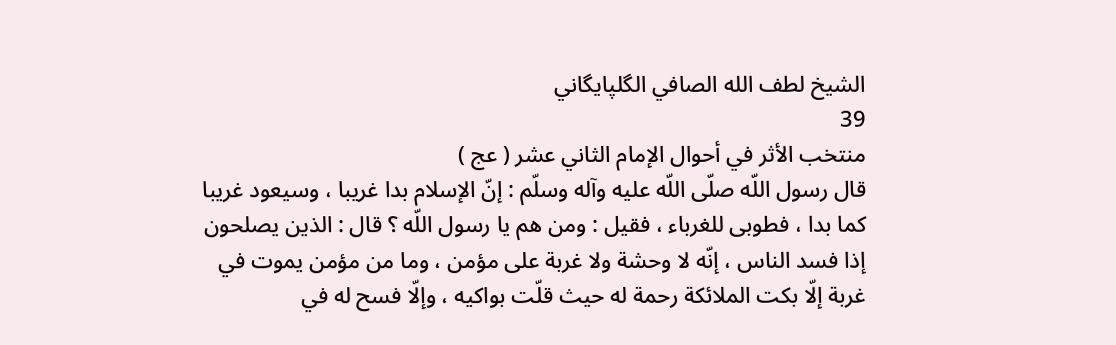الشيخ لطف الله الصافي الگلپايگاني
39
منتخب الأثر في أحوال الإمام الثاني عشر ( عج )
قال رسول اللّه صلّى اللّه عليه وآله وسلّم : إنّ الإسلام بدا غريبا ، وسيعود غريبا كما بدا ، فطوبى للغرباء ، فقيل : ومن هم يا رسول اللّه ؟ قال : الذين يصلحون إذا فسد الناس ، إنّه لا وحشة ولا غربة على مؤمن ، وما من مؤمن يموت في غربة إلّا بكت الملائكة رحمة له حيث قلّت بواكيه ، وإلّا فسح له في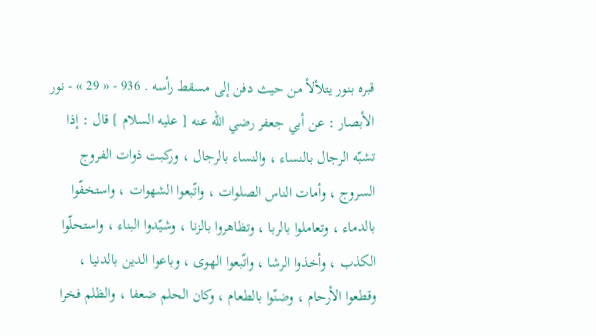قبره بنور يتلألأ من حيث دفن إلى مسقط رأسه . 936 - « 29 » - نور الأبصار : عن أبي جعفر رضي اللّه عنه [ عليه السلام ] قال : إذا تشبّه الرجال بالنساء ، والنساء بالرجال ، وركبت ذوات الفروج السروج ، وأمات الناس الصلوات ، واتّبعوا الشهوات ، واستخفّوا بالدماء ، وتعاملوا بالربا ، وتظاهروا بالزنا ، وشيّدوا البناء ، واستحلّوا الكذب ، وأخذوا الرشا ، واتّبعوا الهوى ، وباعوا الدين بالدنيا ، وقطعوا الأرحام ، وضنّوا بالطعام ، وكان الحلم ضعفا ، والظلم فخرا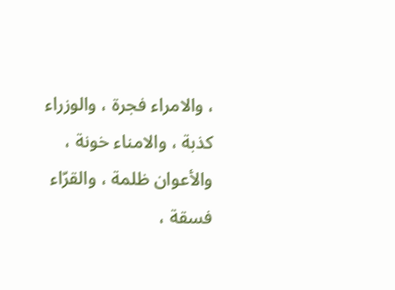، والامراء فجرة ، والوزراء كذبة ، والامناء خونة ، والأعوان ظلمة ، والقرّاء فسقة ،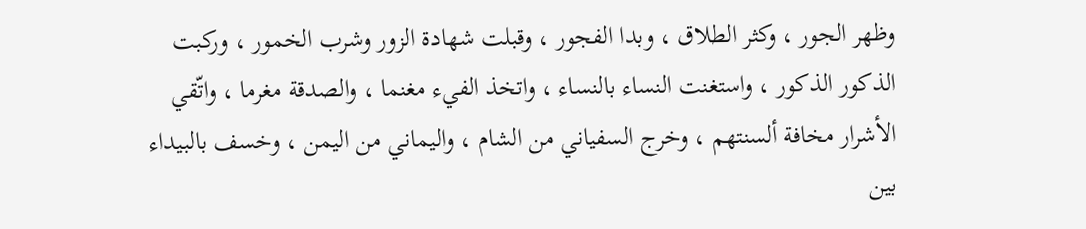وظهر الجور ، وكثر الطلاق ، وبدا الفجور ، وقبلت شهادة الزور وشرب الخمور ، وركبت الذكور الذكور ، واستغنت النساء بالنساء ، واتخذ الفيء مغنما ، والصدقة مغرما ، واتّقي الأشرار مخافة ألسنتهم ، وخرج السفياني من الشام ، واليماني من اليمن ، وخسف بالبيداء بين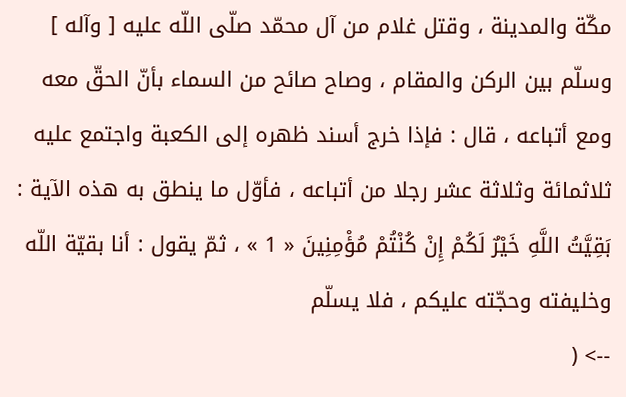مكّة والمدينة ، وقتل غلام من آل محمّد صلّى اللّه عليه [ وآله ] وسلّم بين الركن والمقام ، وصاح صائح من السماء بأنّ الحقّ معه ومع أتباعه ، قال : فإذا خرج أسند ظهره إلى الكعبة واجتمع عليه ثلاثمائة وثلاثة عشر رجلا من أتباعه ، فأوّل ما ينطق به هذه الآية : بَقِيَّتُ اللَّهِ خَيْرٌ لَكُمْ إِنْ كُنْتُمْ مُؤْمِنِينَ « 1 » ، ثمّ يقول : أنا بقيّة اللّه وخليفته وحجّته عليكم ، فلا يسلّم
--> (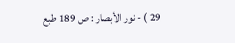29 ) - نور الأبصار : ص 189 طبع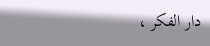دار الفكر ،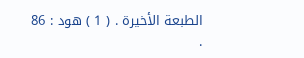الطبعة الأخيرة . ( 1 ) هود : 86 .